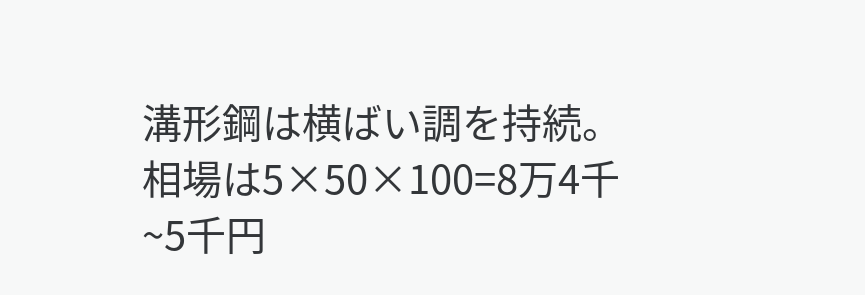溝形鋼は横ばい調を持続。相場は5×50×100=8万4千~5千円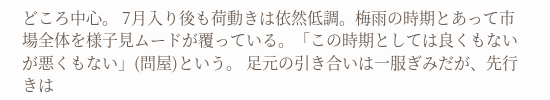どころ中心。 7月入り後も荷動きは依然低調。梅雨の時期とあって市場全体を様子見ムードが覆っている。「この時期としては良くもないが悪くもない」(問屋)という。 足元の引き合いは一服ぎみだが、先行きは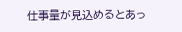仕事量が見込めるとあっ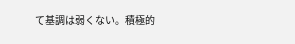て基調は弱くない。積極的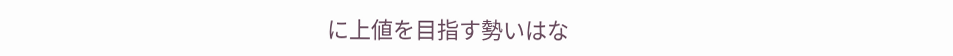に上値を目指す勢いはな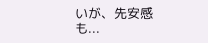いが、先安感も...